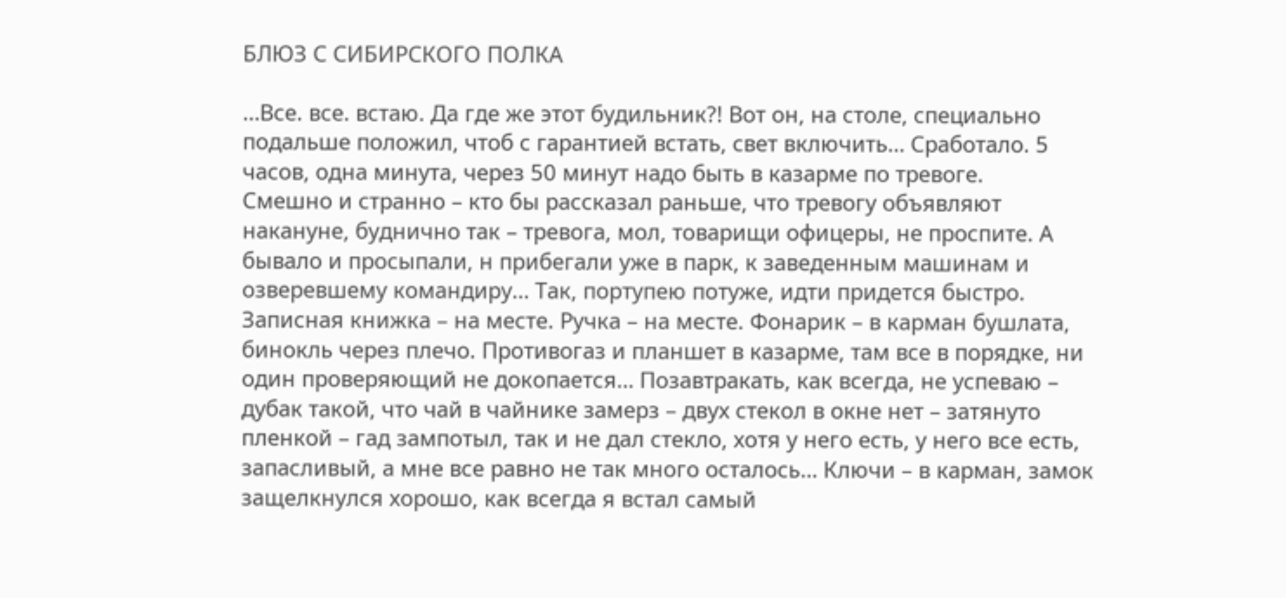БЛЮЗ С СИБИРСКОГО ПОЛКА

…Все. все. встаю. Да где же этот будильник?! Вот он, на столе, специально подальше положил, чтоб с гарантией встать, свет включить… Сработало. 5 часов, одна минута, через 50 минут надо быть в казарме по тревоге.
Смешно и странно – кто бы рассказал раньше, что тревогу объявляют накануне, буднично так – тревога, мол, товарищи офицеры, не проспите. А бывало и просыпали, н прибегали уже в парк, к заведенным машинам и озверевшему командиру… Так, портупею потуже, идти придется быстро. Записная книжка – на месте. Ручка – на месте. Фонарик – в карман бушлата, бинокль через плечо. Противогаз и планшет в казарме, там все в порядке, ни один проверяющий не докопается… Позавтракать, как всегда, не успеваю – дубак такой, что чай в чайнике замерз – двух стекол в окне нет – затянуто пленкой – гад зампотыл, так и не дал стекло, хотя у него есть, у него все есть, запасливый, а мне все равно не так много осталось… Ключи – в карман, замок защелкнулся хорошо, как всегда я встал самый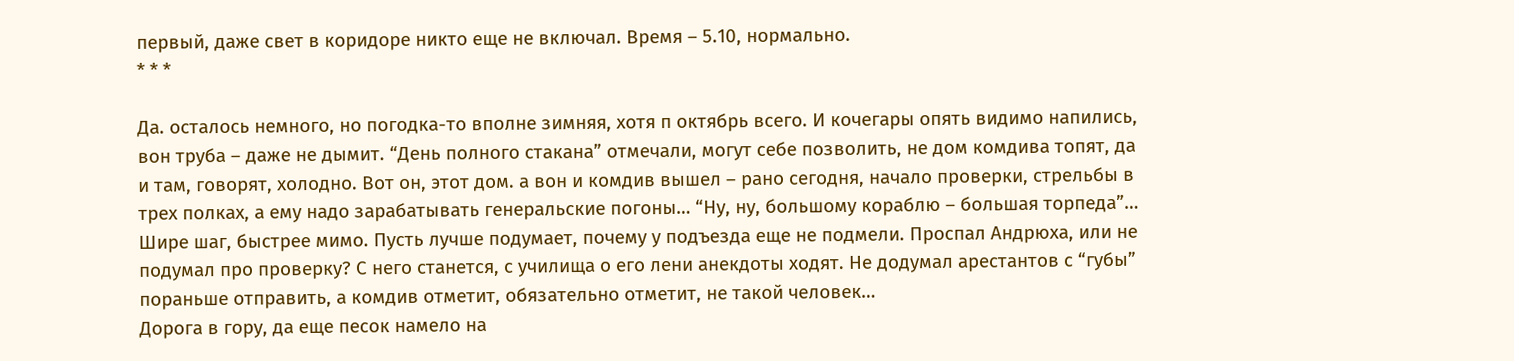первый, даже свет в коридоре никто еще не включал. Время – 5.10, нормально.
* * *

Да. осталось немного, но погодка-то вполне зимняя, хотя п октябрь всего. И кочегары опять видимо напились, вон труба – даже не дымит. “День полного стакана” отмечали, могут себе позволить, не дом комдива топят, да и там, говорят, холодно. Вот он, этот дом. а вон и комдив вышел – рано сегодня, начало проверки, стрельбы в трех полках, а ему надо зарабатывать генеральские погоны… “Ну, ну, большому кораблю – большая торпеда”… Шире шаг, быстрее мимо. Пусть лучше подумает, почему у подъезда еще не подмели. Проспал Андрюха, или не подумал про проверку? С него станется, с училища о его лени анекдоты ходят. Не додумал арестантов с “губы” пораньше отправить, а комдив отметит, обязательно отметит, не такой человек…
Дорога в гору, да еще песок намело на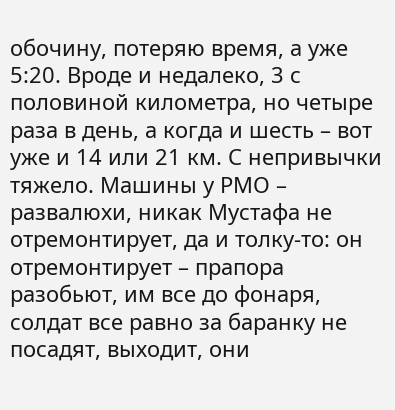обочину, потеряю время, а уже 5:20. Вроде и недалеко, 3 с половиной километра, но четыре раза в день, а когда и шесть – вот уже и 14 или 21 км. С непривычки тяжело. Машины у РМО – развалюхи, никак Мустафа не отремонтирует, да и толку-то: он отремонтирует – прапора разобьют, им все до фонаря, солдат все равно за баранку не посадят, выходит, они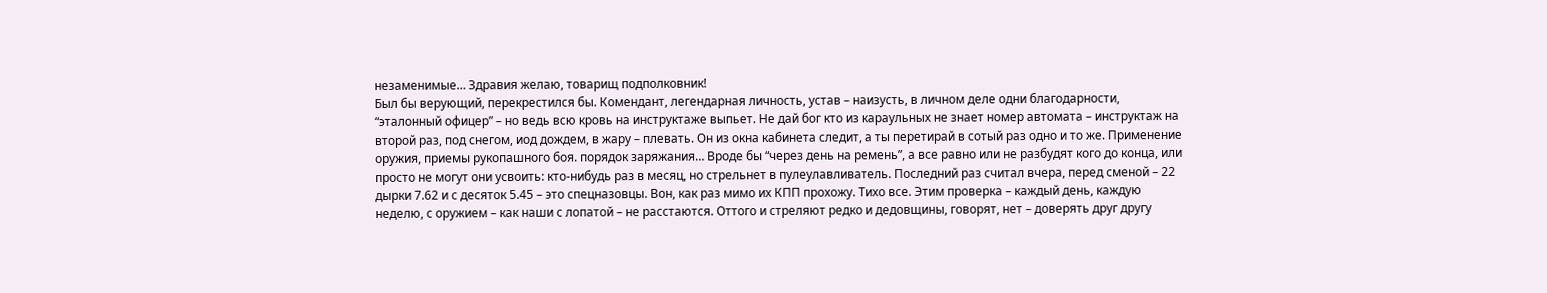незаменимые… Здравия желаю, товарищ подполковник!
Был бы верующий, перекрестился бы. Комендант, легендарная личность, устав – наизусть, в личном деле одни благодарности, “эталонный офицер” – но ведь всю кровь на инструктаже выпьет. Не дай бог кто из караульных не знает номер автомата – инструктаж на второй раз, под снегом, иод дождем, в жару – плевать. Он из окна кабинета следит, а ты перетирай в сотый раз одно и то же. Применение оружия, приемы рукопашного боя. порядок заряжания… Вроде бы “через день на ремень”, а все равно или не разбудят кого до конца, или просто не могут они усвоить: кто-нибудь раз в месяц, но стрельнет в пулеулавливатель. Последний раз считал вчера, перед сменой – 22 дырки 7.62 и с десяток 5.45 – это спецназовцы. Вон, как раз мимо их КПП прохожу. Тихо все. Этим проверка – каждый день, каждую неделю, с оружием – как наши с лопатой – не расстаются. Оттого и стреляют редко и дедовщины, говорят, нет – доверять друг другу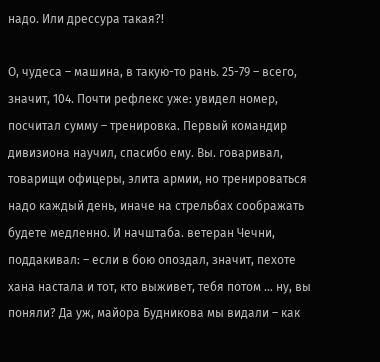надо. Или дрессура такая?!

О, чудеса – машина, в такую-то рань. 25-79 – всего, значит, 104. Почти рефлекс уже: увидел номер, посчитал сумму – тренировка. Первый командир дивизиона научил, спасибо ему. Вы. говаривал, товарищи офицеры, элита армии, но тренироваться надо каждый день, иначе на стрельбах соображать будете медленно. И начштаба. ветеран Чечни, поддакивал: – если в бою опоздал, значит, пехоте хана настала и тот, кто выживет, тебя потом … ну, вы поняли? Да уж, майора Будникова мы видали – как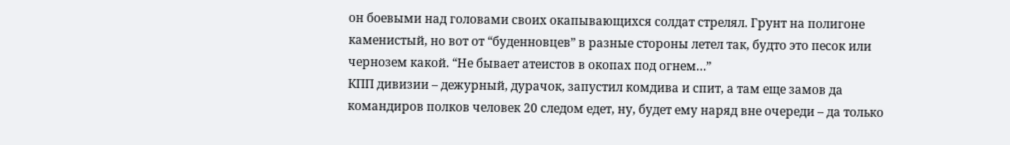он боевыми над головами своих окапывающихся солдат стрелял. Грунт на полигоне каменистый, но вот от “буденновцев” в разные стороны летел так, будто это песок или чернозем какой. “Не бывает атеистов в окопах под огнем…”
КПП дивизии – дежурный, дурачок, запустил комдива и спит, а там еще замов да командиров полков человек 20 следом едет, ну, будет ему наряд вне очереди – да только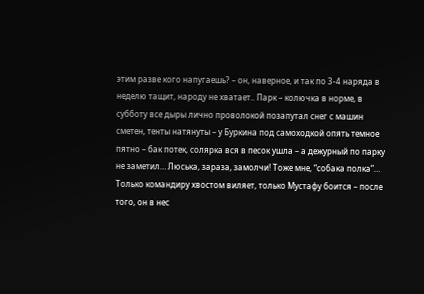этим разве кого напугаешь? – он, наверное, и так по 3-4 наряда в неделю тащит, народу не хватает.. Парк – колючка в норме, в субботу все дыры лично проволокой позапутал снег с машин сметен, тенты натянуты – у Буркина под самоходкой опять темное пятно – бак потек, солярка вся в песок ушла – а дежурный по парку не заметил… Люська, зараза, замолчи! Тоже мне, “собака полка”… Только командиру хвостом виляет, только Мустафу боится – после того, он в нес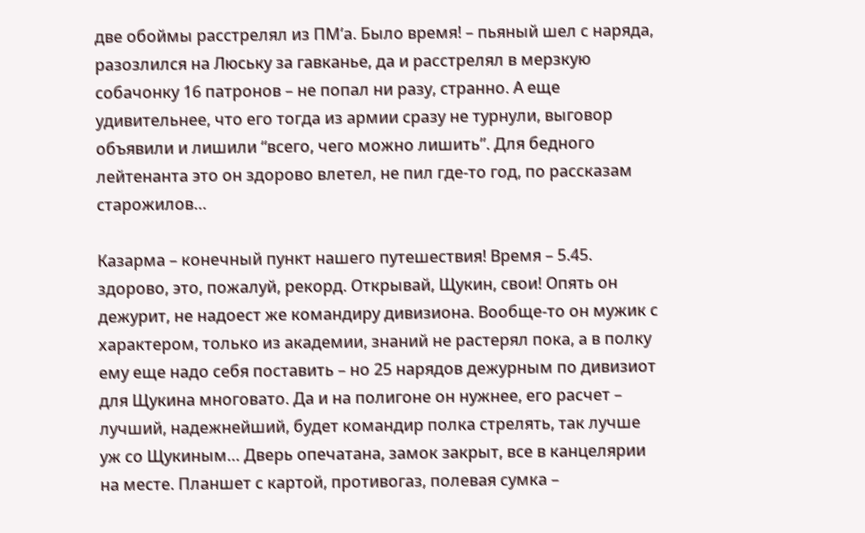две обоймы расстрелял из ПМ’а. Было время! – пьяный шел с наряда, разозлился на Люську за гавканье, да и расстрелял в мерзкую собачонку 16 патронов – не попал ни разу, странно. А еще удивительнее, что его тогда из армии сразу не турнули, выговор объявили и лишили “всего, чего можно лишить”. Для бедного лейтенанта это он здорово влетел, не пил где-то год, по рассказам старожилов…

Казарма – конечный пункт нашего путешествия! Время – 5.45. здорово, это, пожалуй, рекорд. Открывай, Щукин, свои! Опять он дежурит, не надоест же командиру дивизиона. Вообще-то он мужик с характером, только из академии, знаний не растерял пока, а в полку ему еще надо себя поставить – но 25 нарядов дежурным по дивизиот для Щукина многовато. Да и на полигоне он нужнее, его расчет – лучший, надежнейший, будет командир полка стрелять, так лучше уж со Щукиным… Дверь опечатана, замок закрыт, все в канцелярии на месте. Планшет с картой, противогаз, полевая сумка –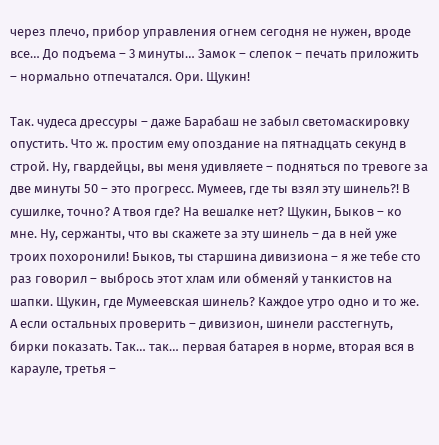через плечо, прибор управления огнем сегодня не нужен, вроде все… До подъема – 3 минуты… Замок – слепок – печать приложить – нормально отпечатался. Ори. Щукин!

Так. чудеса дрессуры – даже Барабаш не забыл светомаскировку опустить. Что ж. простим ему опоздание на пятнадцать секунд в строй. Ну, гвардейцы, вы меня удивляете – подняться по тревоге за две минуты 50 – это прогресс. Мумеев, где ты взял эту шинель?! В сушилке, точно? А твоя где? На вешалке нет? Щукин, Быков – ко мне. Ну, сержанты, что вы скажете за эту шинель – да в ней уже троих похоронили! Быков, ты старшина дивизиона – я же тебе сто раз говорил – выбрось этот хлам или обменяй у танкистов на шапки. Щукин, где Мумеевская шинель? Каждое утро одно и то же. А если остальных проверить – дивизион, шинели расстегнуть, бирки показать. Так… так… первая батарея в норме, вторая вся в карауле, третья –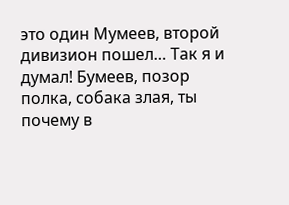это один Мумеев, второй дивизион пошел… Так я и думал! Бумеев, позор полка, собака злая, ты почему в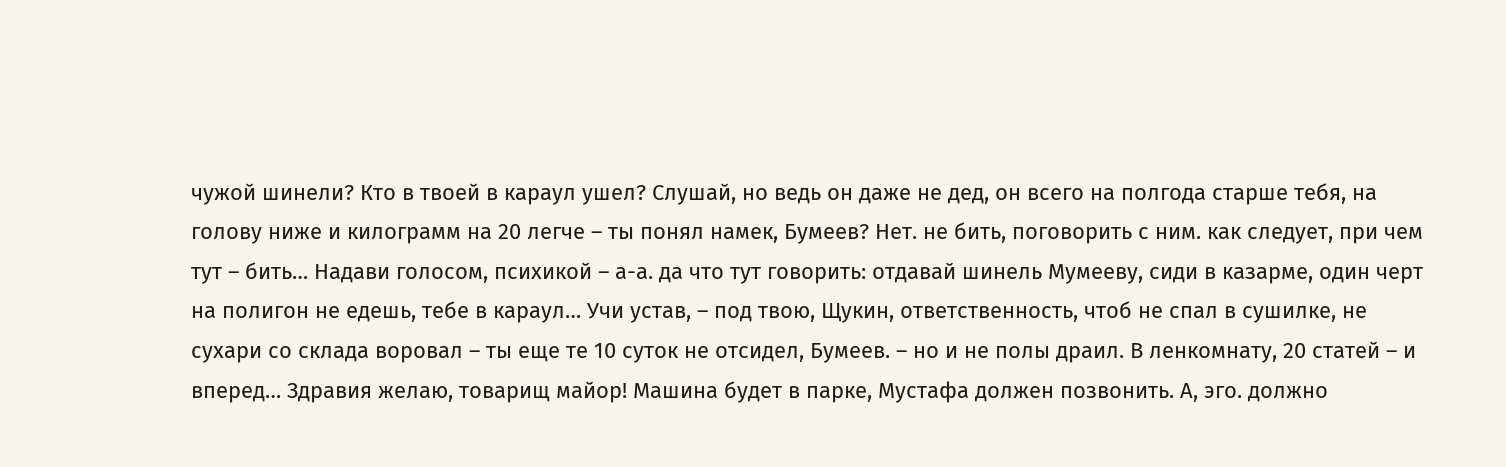чужой шинели? Кто в твоей в караул ушел? Слушай, но ведь он даже не дед, он всего на полгода старше тебя, на голову ниже и килограмм на 20 легче – ты понял намек, Бумеев? Нет. не бить, поговорить с ним. как следует, при чем тут – бить… Надави голосом, психикой – а-а. да что тут говорить: отдавай шинель Мумееву, сиди в казарме, один черт на полигон не едешь, тебе в караул… Учи устав, – под твою, Щукин, ответственность, чтоб не спал в сушилке, не сухари со склада воровал – ты еще те 10 суток не отсидел, Бумеев. – но и не полы драил. В ленкомнату, 20 статей – и вперед… Здравия желаю, товарищ майор! Машина будет в парке, Мустафа должен позвонить. А, эго. должно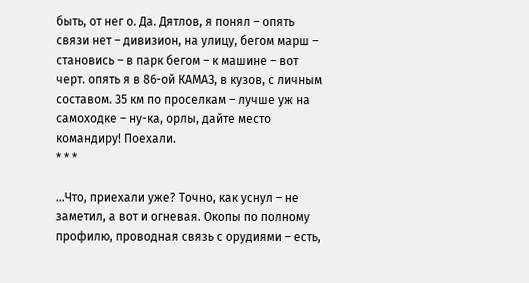быть, от нег о. Да. Дятлов, я понял – опять связи нет – дивизион, на улицу, бегом марш – становись – в парк бегом – к машине – вот черт. опять я в 86-ой КАМАЗ, в кузов, с личным составом. 35 км по проселкам – лучше уж на самоходке – ну-ка, орлы, дайте место командиру! Поехали.
* * *

…Что, приехали уже? Точно, как уснул – не заметил, а вот и огневая. Окопы по полному профилю, проводная связь с орудиями – есть,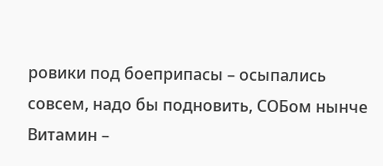ровики под боеприпасы – осыпались совсем, надо бы подновить, СОБом нынче Витамин –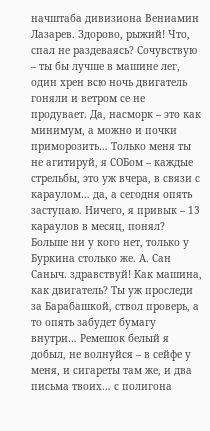начштаба дивизиона Вениамин Лазарев. Здорово, рыжий! Что, спал не раздеваясь? Сочувствую – ты бы лучше в машине лег, один хрен всю ночь двигатель гоняли и ветром се не продувает. Да, насморк – это как минимум, а можно и почки приморозить… Только меня ты не агитируй, я СОБом – каждые стрельбы, это уж вчера, в связи с караулом… да, а сегодня опять заступаю. Ничего, я привык – 13 караулов в месяц, понял? Больше ни у кого нет, только у Буркина столько же. А. Сан Саныч. здравствуй! Как машина, как двигатель? Ты уж проследи за Барабашкой, ствол проверь, а то опять забудет бумагу внутри… Ремешок белый я добыл, не волнуйся – в сейфе у меня, и сигареты там же, и два письма твоих… с полигона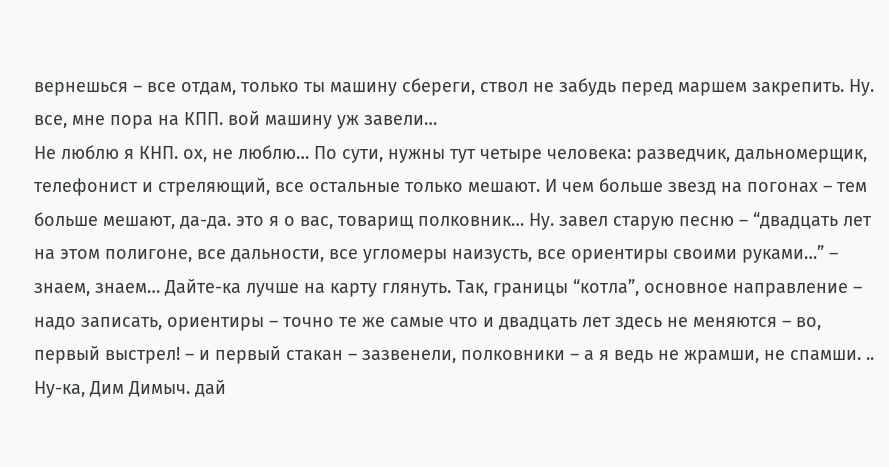вернешься – все отдам, только ты машину сбереги, ствол не забудь перед маршем закрепить. Ну. все, мне пора на КПП. вой машину уж завели…
Не люблю я КНП. ох, не люблю… По сути, нужны тут четыре человека: разведчик, дальномерщик, телефонист и стреляющий, все остальные только мешают. И чем больше звезд на погонах – тем больше мешают, да-да. это я о вас, товарищ полковник… Ну. завел старую песню – “двадцать лет на этом полигоне, все дальности, все угломеры наизусть, все ориентиры своими руками…” – знаем, знаем… Дайте-ка лучше на карту глянуть. Так, границы “котла”, основное направление – надо записать, ориентиры – точно те же самые что и двадцать лет здесь не меняются – во, первый выстрел! – и первый стакан – зазвенели, полковники – а я ведь не жрамши, не спамши. .. Ну-ка, Дим Димыч. дай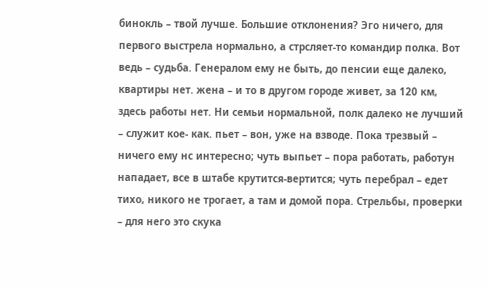бинокль – твой лучше. Большие отклонения? Эго ничего, для первого выстрела нормально, а стрсляет-то командир полка. Вот ведь – судьба. Генералом ему не быть, до пенсии еще далеко, квартиры нет. жена – и то в другом городе живет, за 120 км, здесь работы нет. Ни семьи нормальной, полк далеко не лучший – служит кое- как. пьет – вон, уже на взводе. Пока трезвый – ничего ему нс интересно; чуть выпьет – пора работать, работун нападает, все в штабе крутится-вертится; чуть перебрал – едет тихо, никого не трогает, а там и домой пора. Стрельбы, проверки – для него это скука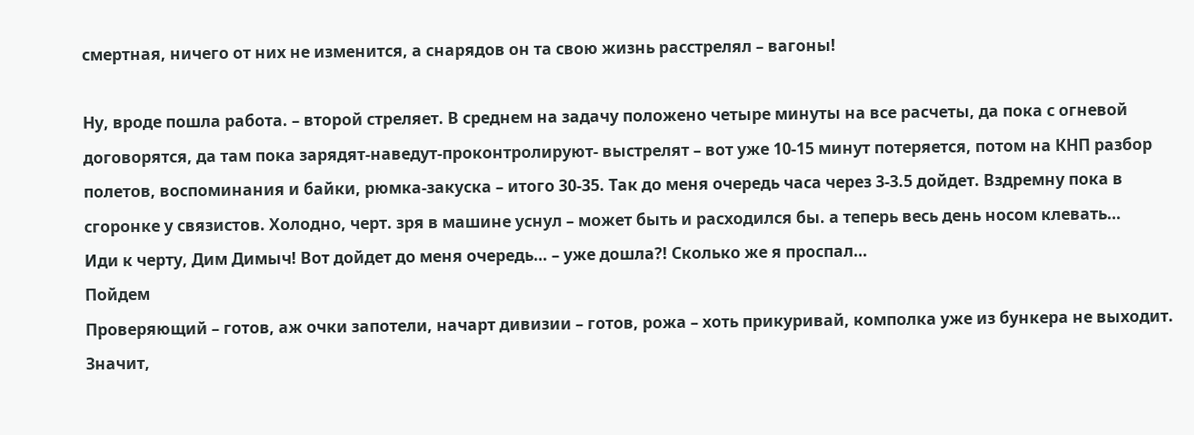смертная, ничего от них не изменится, а снарядов он та свою жизнь расстрелял – вагоны!

Ну, вроде пошла работа. – второй стреляет. В среднем на задачу положено четыре минуты на все расчеты, да пока с огневой договорятся, да там пока зарядят-наведут-проконтролируют- выстрелят – вот уже 10-15 минут потеряется, потом на КНП разбор полетов, воспоминания и байки, рюмка-закуска – итого 30-35. Так до меня очередь часа через 3-3.5 дойдет. Вздремну пока в сгоронке у связистов. Холодно, черт. зря в машине уснул – может быть и расходился бы. а теперь весь день носом клевать…
Иди к черту, Дим Димыч! Вот дойдет до меня очередь… – уже дошла?! Сколько же я проспал…
Пойдем
Проверяющий – готов, аж очки запотели, начарт дивизии – готов, рожа – хоть прикуривай, комполка уже из бункера не выходит. Значит,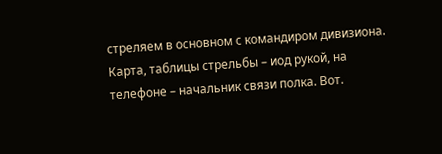стреляем в основном с командиром дивизиона.
Карта, таблицы стрельбы – иод рукой, на телефоне – начальник связи полка. Вот.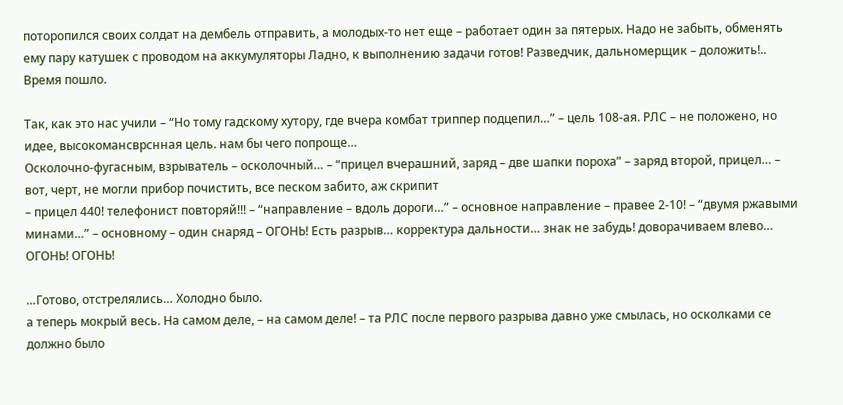поторопился своих солдат на дембель отправить, а молодых-то нет еще – работает один за пятерых. Надо не забыть, обменять ему пару катушек с проводом на аккумуляторы Ладно, к выполнению задачи готов! Разведчик, дальномерщик – доложить!.. Время пошло.

Так, как это нас учили – “Но тому гадскому хутору, где вчера комбат триппер подцепил…” – цель 108-ая. РЛС – не положено, но идее, высокомансврснная цель. нам бы чего попроще…
Осколочно-фугасным, взрыватель – осколочный… – “прицел вчерашний, заряд – две шапки пороха” – заряд второй, прицел… – вот, черт, не могли прибор почистить, все песком забито, аж скрипит
– прицел 440! телефонист повторяй!!! – “направление – вдоль дороги…” – основное направление – правее 2-10! – “двумя ржавыми минами…” – основному – один снаряд – ОГОНЬ! Есть разрыв… корректура дальности… знак не забудь! доворачиваем влево… ОГОНЬ! ОГОНЬ!

…Готово, отстрелялись… Холодно было.
а теперь мокрый весь. На самом деле, – на самом деле! – та РЛС после первого разрыва давно уже смылась, но осколками се должно было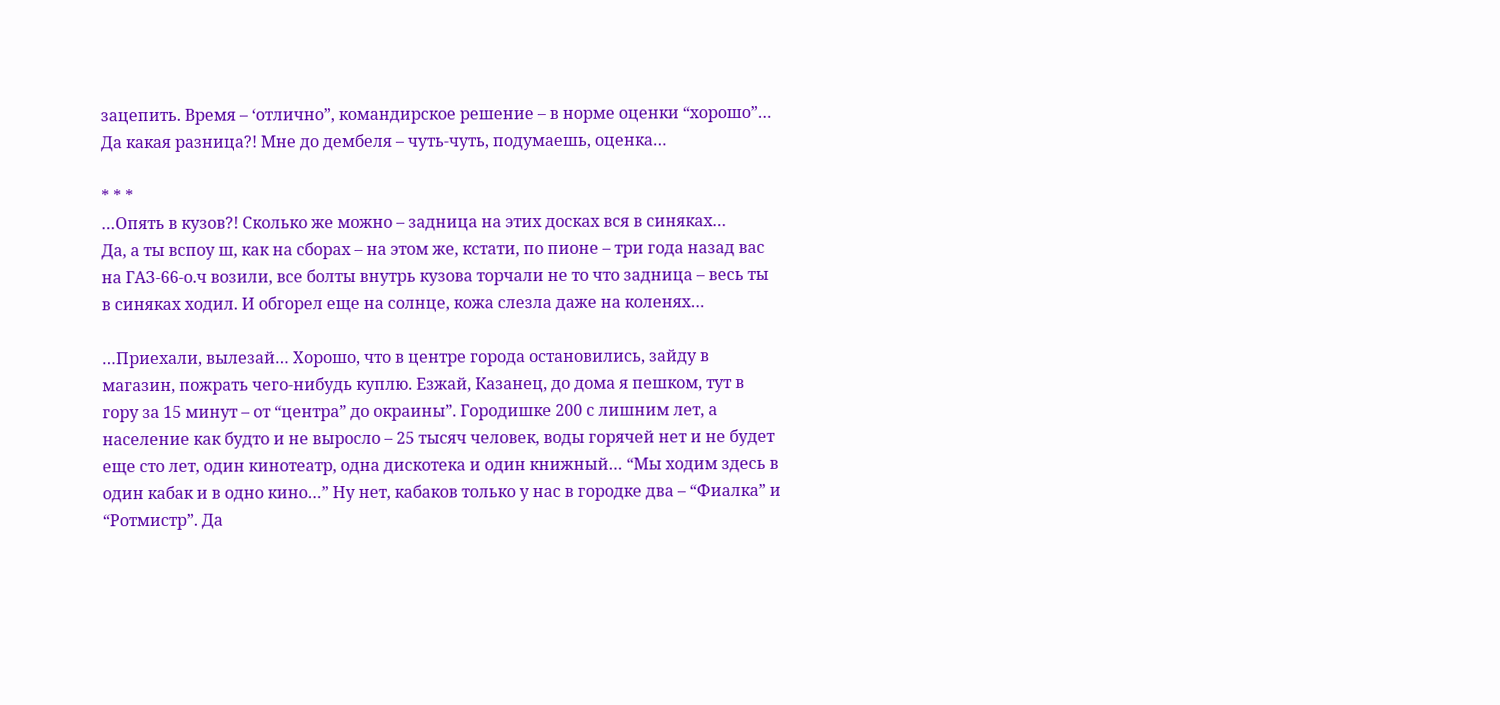зацепить. Время – ‘отлично”, командирское решение – в норме оценки “хорошо”… Да какая разница?! Мне до дембеля – чуть-чуть, подумаешь, оценка…

* * *
…Опять в кузов?! Сколько же можно – задница на этих досках вся в синяках…
Да, а ты вспоу ш, как на сборах – на этом же, кстати, по пионе – три года назад вас на ГАЗ-66-о.ч возили, все болты внутрь кузова торчали не то что задница – весь ты в синяках ходил. И обгорел еще на солнце, кожа слезла даже на коленях…

…Приехали, вылезай… Хорошо, что в центре города остановились, зайду в магазин, пожрать чего-нибудь куплю. Езжай, Казанец, до дома я пешком, тут в гору за 15 минут – от “центра” до окраины”. Городишке 200 с лишним лет, а население как будто и не выросло – 25 тысяч человек, воды горячей нет и не будет еще сто лет, один кинотеатр, одна дискотека и один книжный… “Мы ходим здесь в один кабак и в одно кино…” Ну нет, кабаков только у нас в городке два – “Фиалка” и “Ротмистр”. Да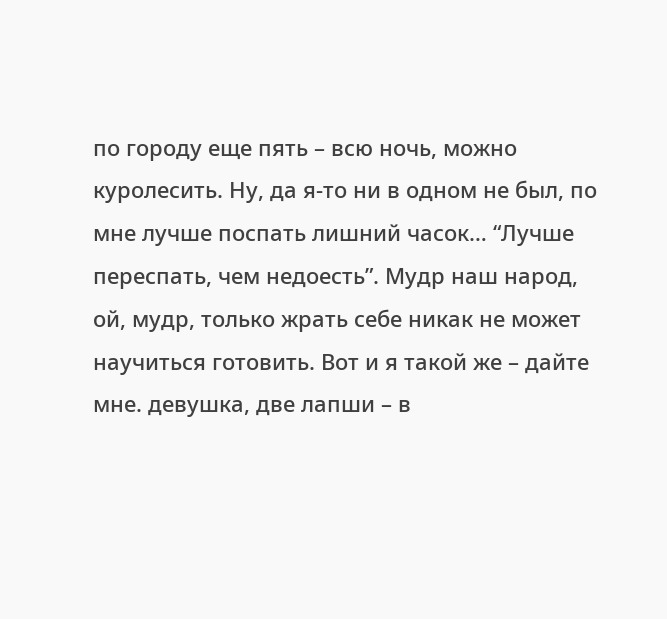по городу еще пять – всю ночь, можно куролесить. Ну, да я-то ни в одном не был, по мне лучше поспать лишний часок… “Лучше переспать, чем недоесть”. Мудр наш народ, ой, мудр, только жрать себе никак не может научиться готовить. Вот и я такой же – дайте мне. девушка, две лапши – в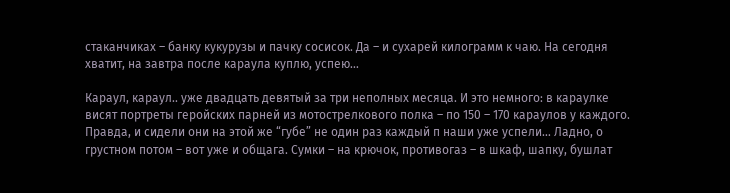стаканчиках – банку кукурузы и пачку сосисок. Да – и сухарей килограмм к чаю. На сегодня хватит, на завтра после караула куплю, успею…

Караул, караул.. уже двадцать девятый за три неполных месяца. И это немного: в караулке висят портреты геройских парней из мотострелкового полка – по 150 – 170 караулов у каждого. Правда, и сидели они на этой же “губе” не один раз каждый п наши уже успели… Ладно, о грустном потом – вот уже и общага. Сумки – на крючок, противогаз – в шкаф, шапку, бушлат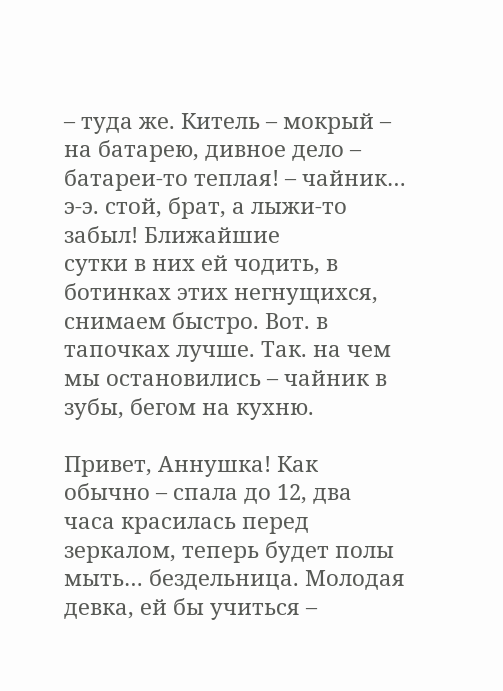– туда же. Китель – мокрый – на батарею, дивное дело – батареи-то теплая! – чайник… э-э. стой, брат, а лыжи-то забыл! Ближайшие
сутки в них ей чодить, в ботинках этих негнущихся, снимаем быстро. Вот. в тапочках лучше. Так. на чем мы остановились – чайник в зубы, бегом на кухню.

Привет, Аннушка! Как обычно – спала до 12, два часа красилась перед зеркалом, теперь будет полы мыть… бездельница. Молодая девка, ей бы учиться –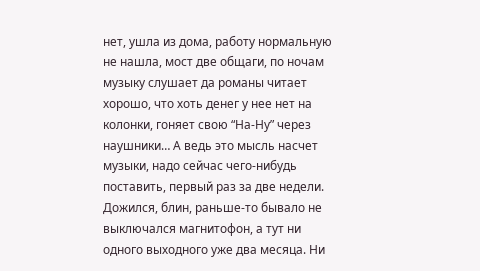нет, ушла из дома, работу нормальную не нашла, мост две общаги, по ночам музыку слушает да романы читает хорошо, что хоть денег у нее нет на колонки, гоняет свою “На-Ну” через наушники… А ведь это мысль насчет музыки, надо сейчас чего-нибудь поставить, первый раз за две недели. Дожился, блин, раньше-то бывало не выключался магнитофон, а тут ни одного выходного уже два месяца. Ни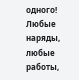одного! Любые наряды, любые работы,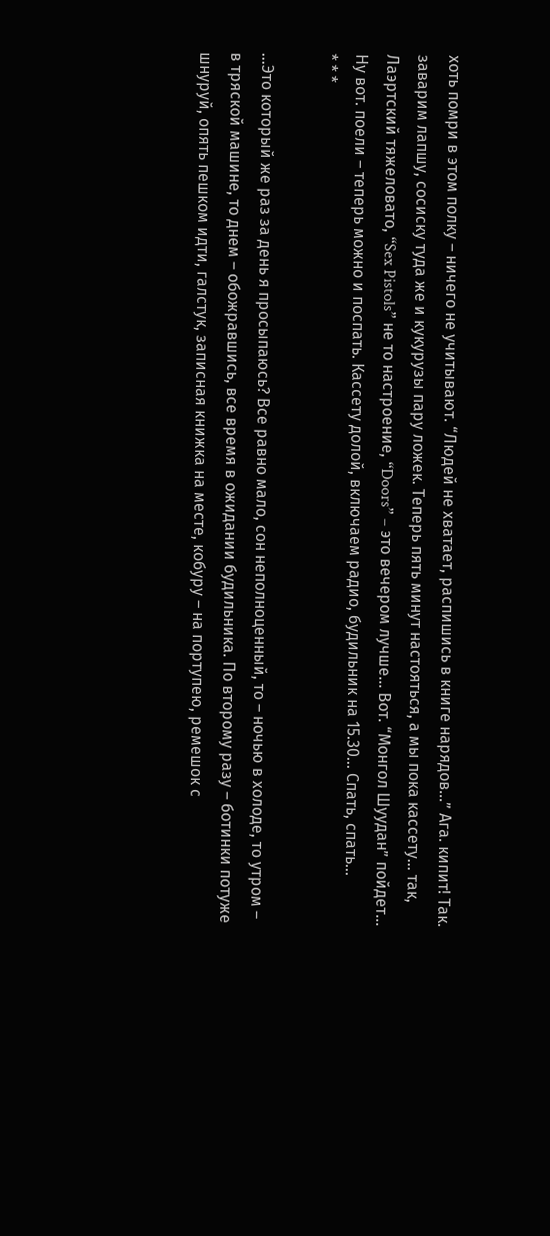хоть помри в этом полку – ничего не учитывают. “Людей не хватает, распишись в книге нарядов…” Ага. кипит! Так. заварим лапшу, сосиску туда же и кукурузы пару ложек. Теперь пять минут настояться, а мы пока кассету… так, Лаэртский тяжеловато, “Sex Pistols” не то настроение, “Doors” – это вечером лучше… Вот. “Монгол Шуудан” пойдет…
Ну вот. поели – теперь можно и поспать. Кассету долой, включаем радио, будильник на 15.30… Спать, спать…
* * *

…Это который же раз за день я просыпаюсь? Все равно мало, сон неполноценный, то – ночью в холоде, то утром – в тряской машине, то днем – обожравшись, все время в ожидании будильника. По второму разу – ботинки потуже шнуруй, опять пешком идти, галстук, записная книжка на месте, кобуру – на портупею, ремешок с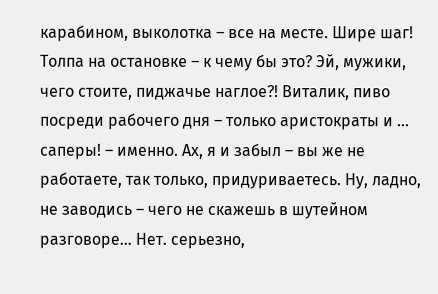карабином, выколотка – все на месте. Шире шаг!
Толпа на остановке – к чему бы это? Эй, мужики, чего стоите, пиджачье наглое?! Виталик, пиво посреди рабочего дня – только аристократы и … саперы! – именно. Ах, я и забыл – вы же не работаете, так только, придуриваетесь. Ну, ладно, не заводись – чего не скажешь в шутейном разговоре… Нет. серьезно,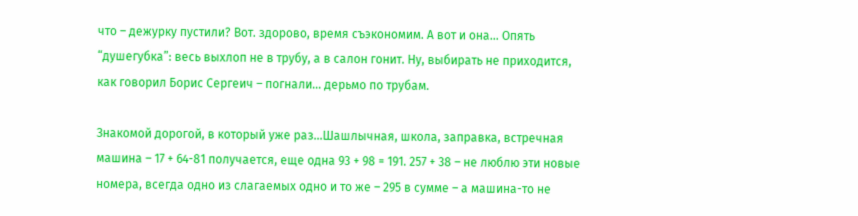что – дежурку пустили? Вот. здорово, время съэкономим. А вот и она… Опять “душегубка”: весь выхлоп не в трубу, а в салон гонит. Ну, выбирать не приходится, как говорил Борис Сергеич – погнали… дерьмо по трубам.

Знакомой дорогой, в который уже раз…Шашлычная, школа, заправка, встречная машина – 17 + 64-81 получается, еще одна 93 + 98 = 191. 257 + 38 – не люблю эти новые номера, всегда одно из слагаемых одно и то же – 295 в сумме – а машина-то не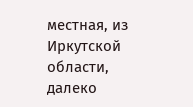местная, из Иркутской области, далеко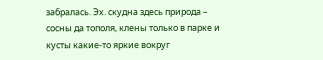забралась. Эх. скудна здесь природа – сосны да тополя, клены только в парке и кусты какие-то яркие вокруг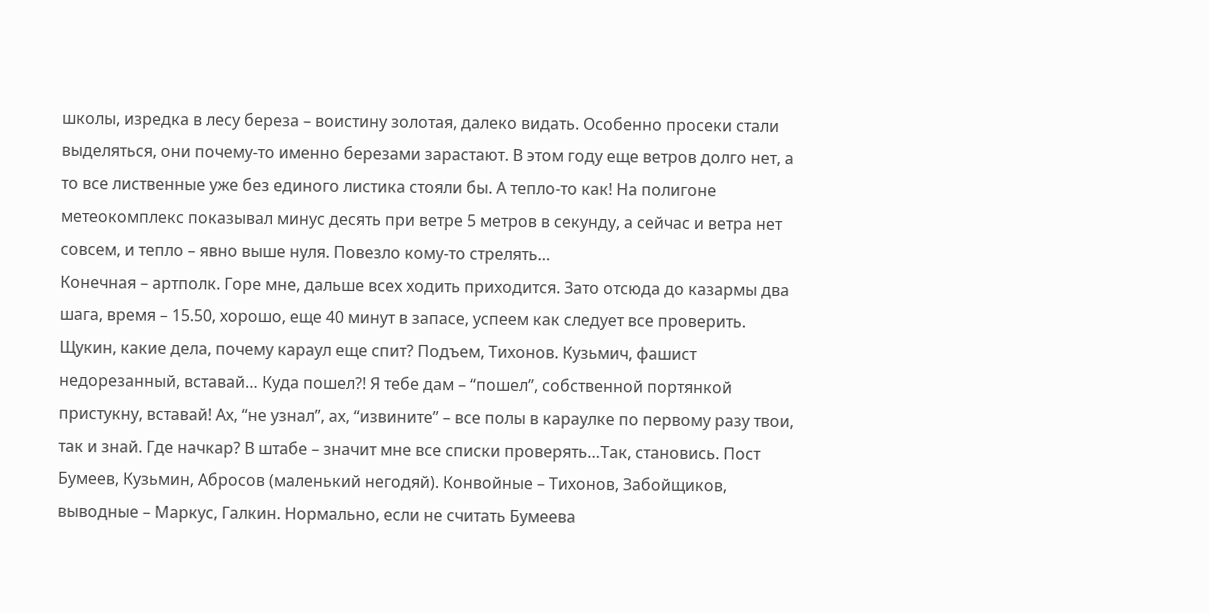школы, изредка в лесу береза – воистину золотая, далеко видать. Особенно просеки стали выделяться, они почему-то именно березами зарастают. В этом году еще ветров долго нет, а то все лиственные уже без единого листика стояли бы. А тепло-то как! На полигоне метеокомплекс показывал минус десять при ветре 5 метров в секунду, а сейчас и ветра нет совсем, и тепло – явно выше нуля. Повезло кому-то стрелять…
Конечная – артполк. Горе мне, дальше всех ходить приходится. Зато отсюда до казармы два шага, время – 15.50, хорошо, еще 40 минут в запасе, успеем как следует все проверить. Щукин, какие дела, почему караул еще спит? Подъем, Тихонов. Кузьмич, фашист недорезанный, вставай… Куда пошел?! Я тебе дам – “пошел”, собственной портянкой пристукну, вставай! Ах, “не узнал”, ах, “извините” – все полы в караулке по первому разу твои, так и знай. Где начкар? В штабе – значит мне все списки проверять…Так, становись. Пост Бумеев, Кузьмин, Абросов (маленький негодяй). Конвойные – Тихонов, Забойщиков, выводные – Маркус, Галкин. Нормально, если не считать Бумеева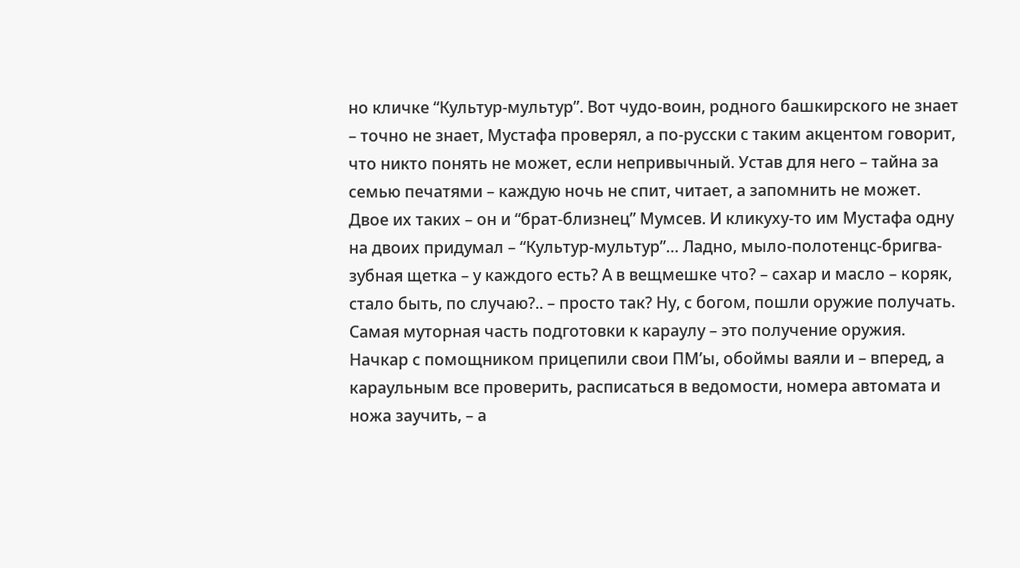но кличке “Культур-мультур”. Вот чудо-воин, родного башкирского не знает – точно не знает, Мустафа проверял, а по-русски с таким акцентом говорит, что никто понять не может, если непривычный. Устав для него – тайна за семью печатями – каждую ночь не спит, читает, а запомнить не может. Двое их таких – он и “брат-близнец” Мумсев. И кликуху-то им Мустафа одну на двоих придумал – “Культур-мультур”… Ладно, мыло-полотенцс-бригва-зубная щетка – у каждого есть? А в вещмешке что? – сахар и масло – коряк, стало быть, по случаю?.. – просто так? Ну, с богом, пошли оружие получать.
Самая муторная часть подготовки к караулу – это получение оружия. Начкар с помощником прицепили свои ПМ’ы, обоймы ваяли и – вперед, а караульным все проверить, расписаться в ведомости, номера автомата и ножа заучить, – а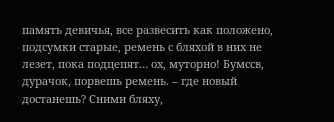память девичья, все развесить как положено, подсумки старые, ремень с бляхой в них не лезет, пока подцепят… ох, муторно! Бумссв, дурачок, порвешь ремень. – где новый достанешь? Сними бляху,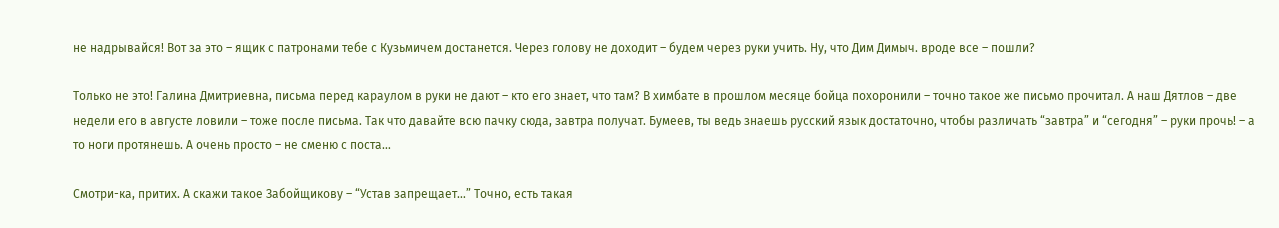не надрывайся! Вот за это – ящик с патронами тебе с Кузьмичем достанется. Через голову не доходит – будем через руки учить. Ну, что Дим Димыч. вроде все – пошли?

Только не это! Галина Дмитриевна, письма перед караулом в руки не дают – кто его знает, что там? В химбате в прошлом месяце бойца похоронили – точно такое же письмо прочитал. А наш Дятлов – две недели его в августе ловили – тоже после письма. Так что давайте всю пачку сюда, завтра получат. Бумеев, ты ведь знаешь русский язык достаточно, чтобы различать “завтра” и “сегодня” – руки прочь! – а то ноги протянешь. А очень просто – не сменю с поста…

Смотри-ка, притих. А скажи такое Забойщикову – “Устав запрещает…” Точно, есть такая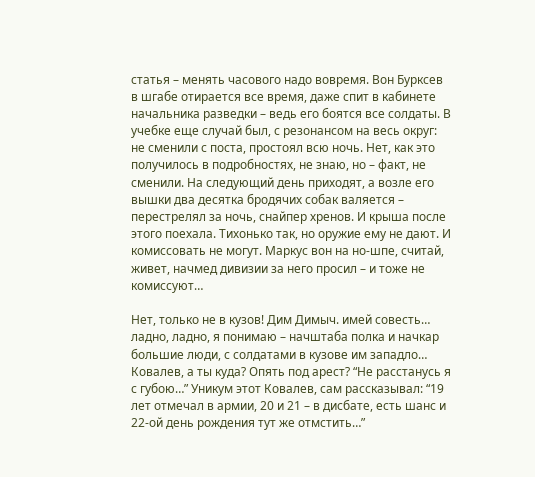статья – менять часового надо вовремя. Вон Бурксев в шгабе отирается все время, даже спит в кабинете начальника разведки – ведь его боятся все солдаты. В учебке еще случай был, с резонансом на весь округ: не сменили с поста, простоял всю ночь. Heт, как это получилось в подробностях, не знаю, но – факт, не сменили. На следующий день приходят, а возле его вышки два десятка бродячих собак валяется – перестрелял за ночь, снайпер хренов. И крыша после этого поехала. Тихонько так, но оружие ему не дают. И комиссовать не могут. Маркус вон на но-шпе, считай, живет, начмед дивизии за него просил – и тоже не комиссуют…

Нет, только не в кузов! Дим Димыч. имей совесть… ладно, ладно, я понимаю – начштаба полка и начкар большие люди, с солдатами в кузове им западло… Ковалев, а ты куда? Опять под арест? “Не расстанусь я с губою…” Уникум этот Ковалев, сам рассказывал: “19 лет отмечал в армии, 20 и 21 – в дисбате, есть шанс и 22-ой день рождения тут же отмстить…”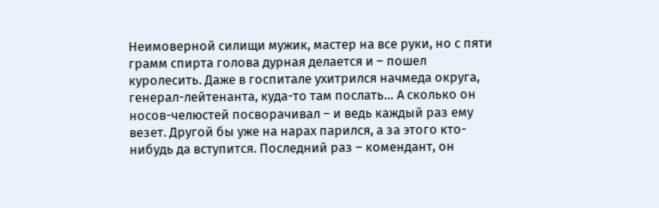Неимоверной силищи мужик, мастер на все руки, но с пяти грамм спирта голова дурная делается и – пошел куролесить. Даже в госпитале ухитрился начмеда округа, генерал-лейтенанта, куда-то там послать… А сколько он носов-челюстей посворачивал – и ведь каждый раз ему везет. Другой бы уже на нарах парился, а за этого кто-нибудь да вступится. Последний раз – комендант, он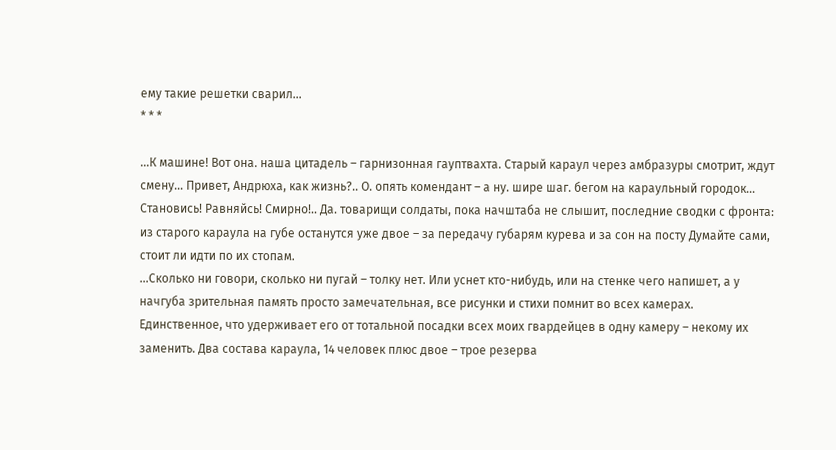ему такие решетки сварил…
* * *

…К машине! Вот она. наша цитадель – гарнизонная гауптвахта. Старый караул через амбразуры смотрит, ждут смену… Привет, Андрюха, как жизнь?.. О. опять комендант – а ну. шире шаг. бегом на караульный городок… Становись! Равняйсь! Смирно!.. Да. товарищи солдаты, пока начштаба не слышит, последние сводки с фронта: из старого караула на губе останутся уже двое – за передачу губарям курева и за сон на посту Думайте сами, стоит ли идти по их стопам.
…Сколько ни говори, сколько ни пугай – толку нет. Или уснет кто-нибудь, или на стенке чего напишет, а у начгуба зрительная память просто замечательная, все рисунки и стихи помнит во всех камерах. Единственное, что удерживает его от тотальной посадки всех моих гвардейцев в одну камеру – некому их заменить. Два состава караула, 14 человек плюс двое – трое резерва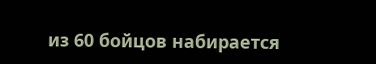из 60 бойцов набирается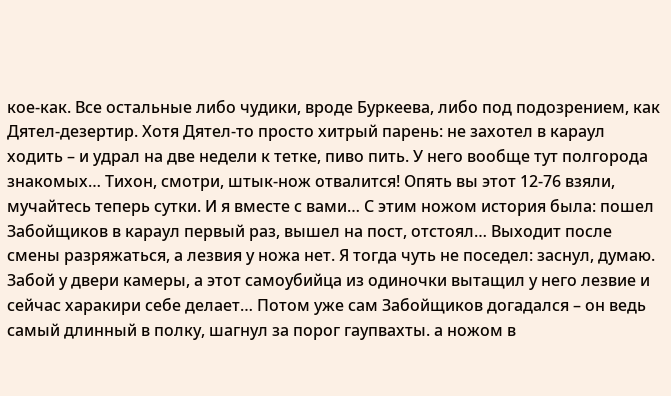кое-как. Все остальные либо чудики, вроде Буркеева, либо под подозрением, как Дятел-дезертир. Хотя Дятел-то просто хитрый парень: не захотел в караул ходить – и удрал на две недели к тетке, пиво пить. У него вообще тут полгорода знакомых… Тихон, смотри, штык-нож отвалится! Опять вы этот 12-76 взяли, мучайтесь теперь сутки. И я вместе с вами… С этим ножом история была: пошел Забойщиков в караул первый раз, вышел на пост, отстоял… Выходит после смены разряжаться, а лезвия у ножа нет. Я тогда чуть не поседел: заснул, думаю. Забой у двери камеры, а этот самоубийца из одиночки вытащил у него лезвие и сейчас харакири себе делает… Потом уже сам Забойщиков догадался – он ведь самый длинный в полку, шагнул за порог гаупвахты. а ножом в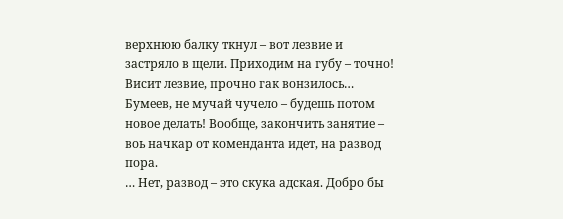верхнюю балку ткнул – вот лезвие и застряло в щели. Приходим на губу – точно! Висит лезвие, прочно гак вонзилось… Бумеев, не мучай чучело – будешь потом новое делать! Вообще, закончить занятие – воь начкар от коменданта идет, на развод пора.
… Нет, развод – это скука адская. Добро бы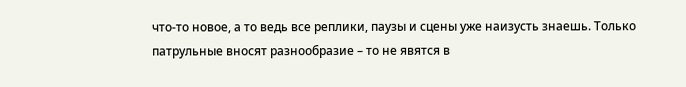что-то новое, а то ведь все реплики, паузы и сцены уже наизусть знаешь. Только патрульные вносят разнообразие – то не явятся в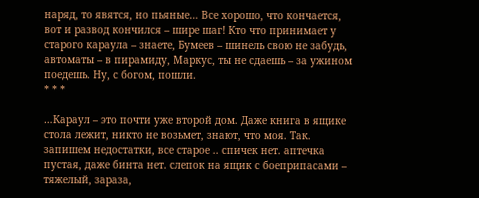наряд, то явятся, но пьяные… Все хорошо, что кончается, вот и развод кончился – шире шаг! Кто что принимает у старого караула – знаете, Бумеев – шинель свою не забудь, автоматы – в пирамиду, Маркус, ты не сдаешь – за ужином поедешь. Ну, с богом, пошли.
* * *

…Караул – это почти уже второй дом. Даже книга в ящике стола лежит, никто не возьмет, знают, что моя. Так. запишем недостатки, все старое .. спичек нет. аптечка пустая, даже бинта нет. слепок на ящик с боеприпасами – тяжелый, зараза,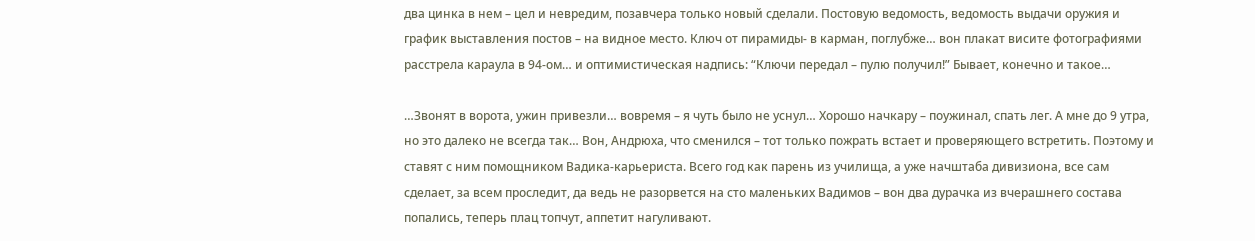два цинка в нем – цел и невредим, позавчера только новый сделали. Постовую ведомость, ведомость выдачи оружия и график выставления постов – на видное место. Ключ от пирамиды- в карман, поглубже… вон плакат висите фотографиями расстрела караула в 94-ом… и оптимистическая надпись: “Ключи передал – пулю получил!” Бывает, конечно и такое…

…Звонят в ворота, ужин привезли… вовремя – я чуть было не уснул… Хорошо начкару – поужинал, спать лег. А мне до 9 утра, но это далеко не всегда так… Вон, Андрюха, что сменился – тот только пожрать встает и проверяющего встретить. Поэтому и ставят с ним помощником Вадика-карьериста. Всего год как парень из училища, а уже начштаба дивизиона, все сам сделает, за всем проследит, да ведь не разорвется на сто маленьких Вадимов – вон два дурачка из вчерашнего состава попались, теперь плац топчут, аппетит нагуливают.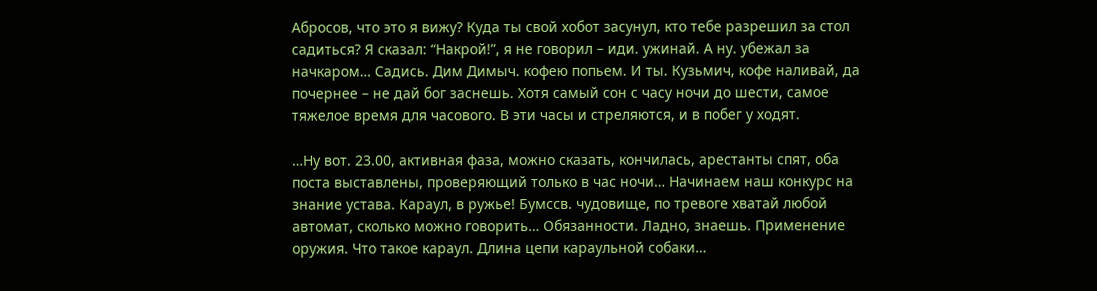Абросов, что это я вижу? Куда ты свой хобот засунул, кто тебе разрешил за стол садиться? Я сказал: “Накрой!”, я не говорил – иди. ужинай. А ну. убежал за начкаром… Садись. Дим Димыч. кофею попьем. И ты. Кузьмич, кофе наливай, да почернее – не дай бог заснешь. Хотя самый сон с часу ночи до шести, самое тяжелое время для часового. В эти часы и стреляются, и в побег у ходят.

…Ну вот. 23.00, активная фаза, можно сказать, кончилась, арестанты спят, оба поста выставлены, проверяющий только в час ночи… Начинаем наш конкурс на знание устава. Караул, в ружье! Бумссв. чудовище, по тревоге хватай любой автомат, сколько можно говорить… Обязанности. Ладно, знаешь. Применение оружия. Что такое караул. Длина цепи караульной собаки…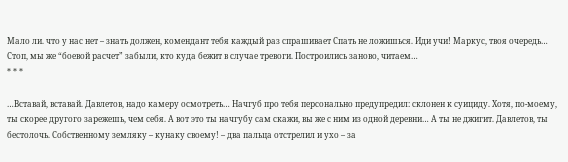Мало ли. что у нас нет – знать должен, комендант тебя каждый раз спрашивает Спать не ложишься. Иди учи! Маркус, твоя очередь… Стоп, мы же “боевой расчет” забыли, кто куда бежит в случае тревоги. Построились заново, читаем…
* * *

…Вставай, вставай. Давлетов, надо камеру осмотреть… Начгуб про тебя персонально предупредил: склонен к суициду. Хотя, по-моему, ты скорее другого зарежешь, чем себя. А вот это ты начгубу сам скажи, вы же с ним из одной деревни… А ты не джигит. Давлетов, ты бестолочь. Собственному земляку – кунаку своему! – два пальца отстрелил и ухо – за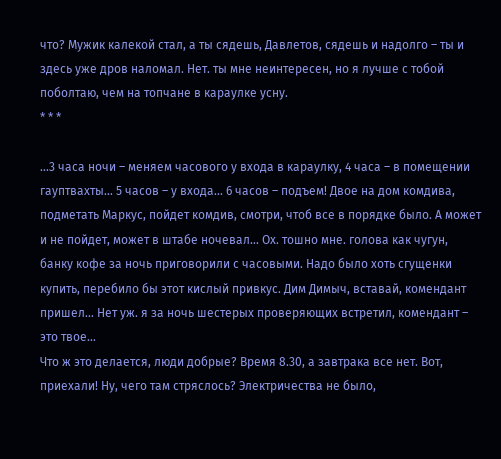что? Мужик калекой стал, а ты сядешь, Давлетов, сядешь и надолго – ты и здесь уже дров наломал. Нет. ты мне неинтересен, но я лучше с тобой поболтаю, чем на топчане в караулке усну.
* * *

…3 часа ночи – меняем часового у входа в караулку, 4 часа – в помещении гауптвахты… 5 часов – у входа… 6 часов – подъем! Двое на дом комдива, подметать Маркус, пойдет комдив, смотри, чтоб все в порядке было. А может и не пойдет, может в штабе ночевал… Ох. тошно мне. голова как чугун, банку кофе за ночь приговорили с часовыми. Надо было хоть сгущенки купить, перебило бы этот кислый привкус. Дим Димыч, вставай, комендант пришел… Нет уж. я за ночь шестерых проверяющих встретил, комендант – это твое…
Что ж это делается, люди добрые? Время 8.30, а завтрака все нет. Вот, приехали! Ну, чего там стряслось? Электричества не было,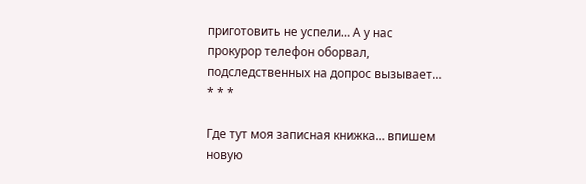приготовить не успели… А у нас прокурор телефон оборвал, подследственных на допрос вызывает…
* * *

Где тут моя записная книжка… впишем новую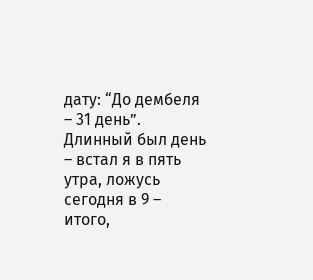дату: “До дембеля – 31 день”. Длинный был день – встал я в пять утра, ложусь сегодня в 9 – итого,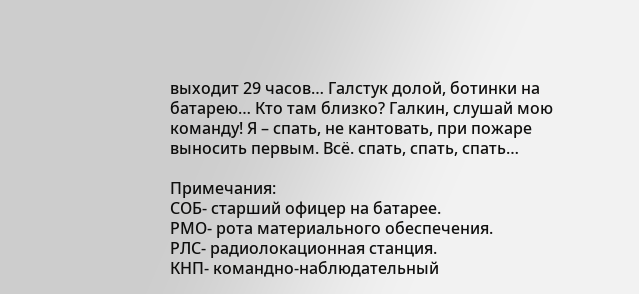выходит 29 часов… Галстук долой, ботинки на батарею… Кто там близко? Галкин, слушай мою команду! Я – спать, не кантовать, при пожаре выносить первым. Всё. спать, спать, спать…

Примечания:
СОБ- старший офицер на батарее.
РМО- рота материального обеспечения.
РЛС- радиолокационная станция.
КНП- командно-наблюдательный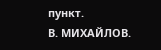пункт.
В. МИХАЙЛОВ.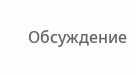Обсуждение